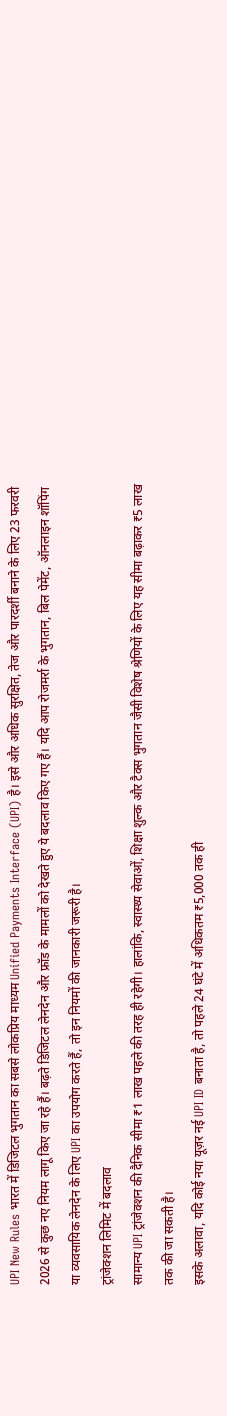UPI New Rules भारत में डिजिटल भुगतान का सबसे लोकप्रिय माध्यम Unified Payments Interface (UPI) है। इसे और अधिक सुरक्षित, तेज और पारदर्शी बनाने के लिए 23 फरवरी 2026 से कुछ नए नियम लागू किए जा रहे हैं। बढ़ते डिजिटल लेनदेन और फ्रॉड के मामलों को देखते हुए ये बदलाव किए गए हैं। यदि आप रोजमर्रा के भुगतान, बिल पेमेंट, ऑनलाइन शॉपिंग या व्यवसायिक लेनदेन के लिए UPI का उपयोग करते हैं, तो इन नियमों की जानकारी जरूरी है।
ट्रांजेक्शन लिमिट में बदलाव
सामान्य UPI ट्रांजेक्शन की दैनिक सीमा ₹1 लाख पहले की तरह ही रहेगी। हालांकि, स्वास्थ्य सेवाओं, शिक्षा शुल्क और टैक्स भुगतान जैसी विशेष श्रेणियों के लिए यह सीमा बढ़ाकर ₹5 लाख तक की जा सकती है।
इसके अलावा, यदि कोई नया यूज़र नई UPI ID बनाता है, तो पहले 24 घंटे में अधिकतम ₹5,000 तक ही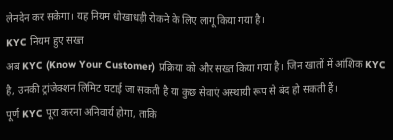लेनदेन कर सकेगा। यह नियम धोखाधड़ी रोकने के लिए लागू किया गया है।
KYC नियम हुए सख्त
अब KYC (Know Your Customer) प्रक्रिया को और सख्त किया गया है। जिन खातों में आंशिक KYC है, उनकी ट्रांजेक्शन लिमिट घटाई जा सकती है या कुछ सेवाएं अस्थायी रूप से बंद हो सकती हैं।
पूर्ण KYC पूरा करना अनिवार्य होगा, ताकि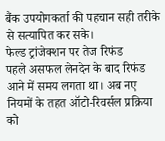बैंक उपयोगकर्ता की पहचान सही तरीके से सत्यापित कर सके।
फेल्ड ट्रांजेक्शन पर तेज रिफंड
पहले असफल लेनदेन के बाद रिफंड आने में समय लगता था। अब नए नियमों के तहत ऑटो-रिवर्सल प्रक्रिया को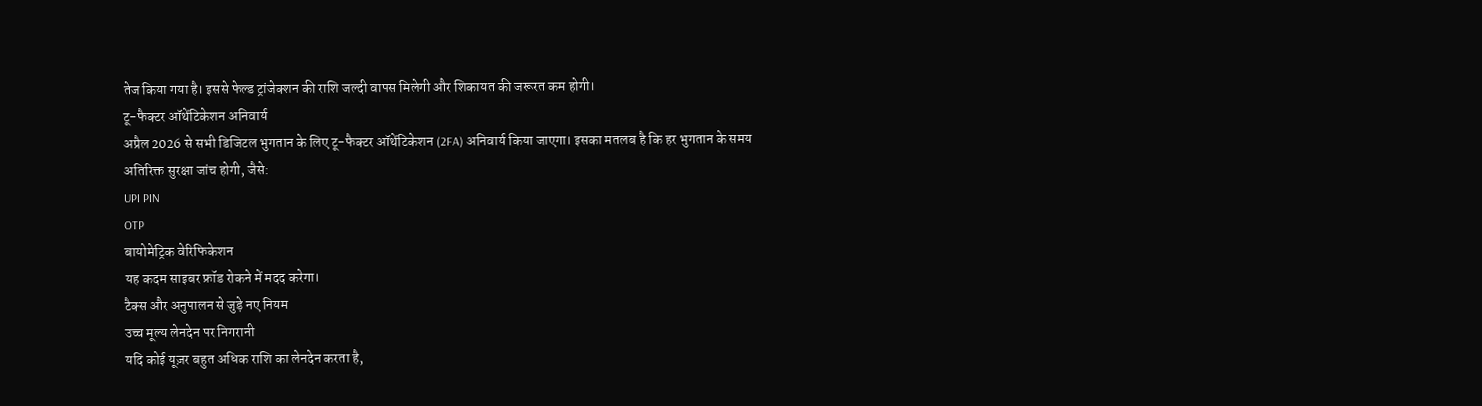तेज किया गया है। इससे फेल्ड ट्रांजेक्शन की राशि जल्दी वापस मिलेगी और शिकायत की जरूरत कम होगी।
टू-फैक्टर ऑथेंटिकेशन अनिवार्य
अप्रैल 2026 से सभी डिजिटल भुगतान के लिए टू-फैक्टर ऑथेंटिकेशन (2FA) अनिवार्य किया जाएगा। इसका मतलब है कि हर भुगतान के समय अतिरिक्त सुरक्षा जांच होगी, जैसे:
UPI PIN
OTP
बायोमेट्रिक वेरिफिकेशन
यह कदम साइबर फ्रॉड रोकने में मदद करेगा।
टैक्स और अनुपालन से जुड़े नए नियम
उच्च मूल्य लेनदेन पर निगरानी
यदि कोई यूज़र बहुत अधिक राशि का लेनदेन करता है,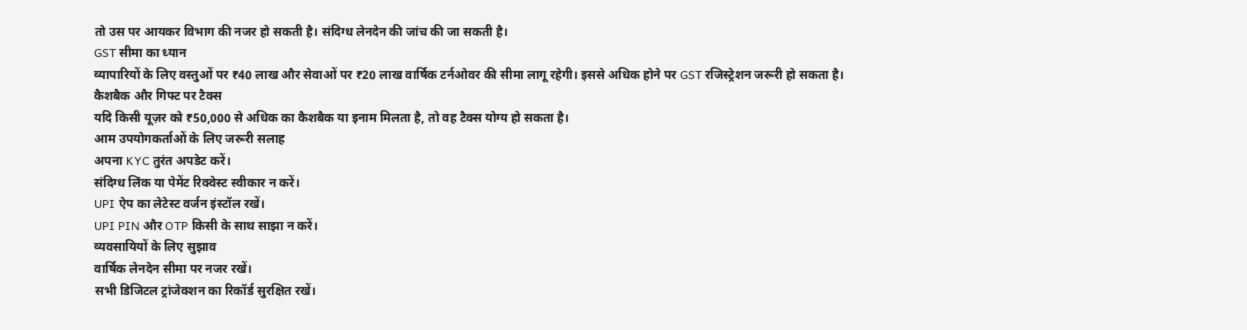तो उस पर आयकर विभाग की नजर हो सकती है। संदिग्ध लेनदेन की जांच की जा सकती है।
GST सीमा का ध्यान
व्यापारियों के लिए वस्तुओं पर ₹40 लाख और सेवाओं पर ₹20 लाख वार्षिक टर्नओवर की सीमा लागू रहेगी। इससे अधिक होने पर GST रजिस्ट्रेशन जरूरी हो सकता है।
कैशबैक और गिफ्ट पर टैक्स
यदि किसी यूज़र को ₹50,000 से अधिक का कैशबैक या इनाम मिलता है, तो वह टैक्स योग्य हो सकता है।
आम उपयोगकर्ताओं के लिए जरूरी सलाह
अपना KYC तुरंत अपडेट करें।
संदिग्ध लिंक या पेमेंट रिक्वेस्ट स्वीकार न करें।
UPI ऐप का लेटेस्ट वर्जन इंस्टॉल रखें।
UPI PIN और OTP किसी के साथ साझा न करें।
व्यवसायियों के लिए सुझाव
वार्षिक लेनदेन सीमा पर नजर रखें।
सभी डिजिटल ट्रांजेक्शन का रिकॉर्ड सुरक्षित रखें।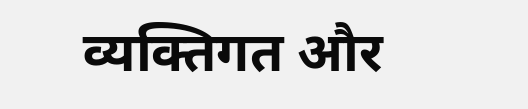व्यक्तिगत और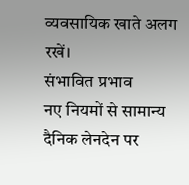व्यवसायिक खाते अलग रखें।
संभावित प्रभाव
नए नियमों से सामान्य दैनिक लेनदेन पर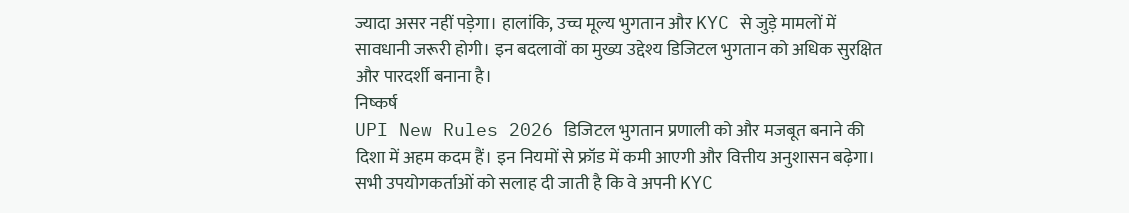ज्यादा असर नहीं पड़ेगा। हालांकि, उच्च मूल्य भुगतान और KYC से जुड़े मामलों में सावधानी जरूरी होगी। इन बदलावों का मुख्य उद्देश्य डिजिटल भुगतान को अधिक सुरक्षित और पारदर्शी बनाना है।
निष्कर्ष
UPI New Rules 2026 डिजिटल भुगतान प्रणाली को और मजबूत बनाने की दिशा में अहम कदम हैं। इन नियमों से फ्रॉड में कमी आएगी और वित्तीय अनुशासन बढ़ेगा। सभी उपयोगकर्ताओं को सलाह दी जाती है कि वे अपनी KYC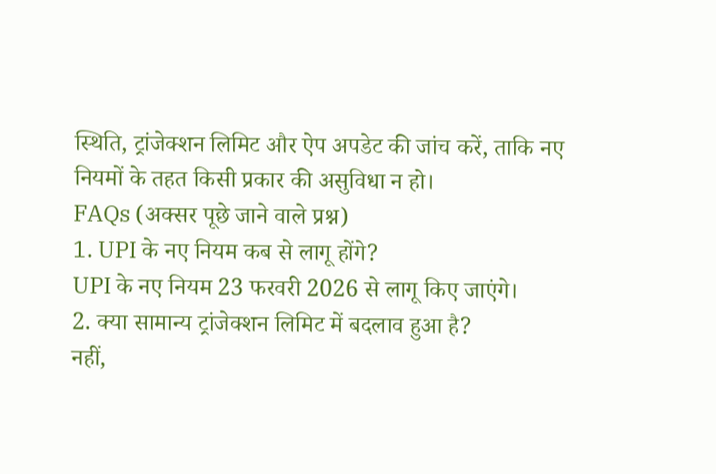स्थिति, ट्रांजेक्शन लिमिट और ऐप अपडेट की जांच करें, ताकि नए नियमों के तहत किसी प्रकार की असुविधा न हो।
FAQs (अक्सर पूछे जाने वाले प्रश्न)
1. UPI के नए नियम कब से लागू होंगे?
UPI के नए नियम 23 फरवरी 2026 से लागू किए जाएंगे।
2. क्या सामान्य ट्रांजेक्शन लिमिट में बदलाव हुआ है?
नहीं,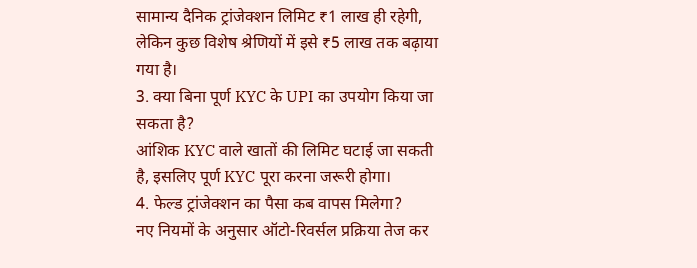सामान्य दैनिक ट्रांजेक्शन लिमिट ₹1 लाख ही रहेगी, लेकिन कुछ विशेष श्रेणियों में इसे ₹5 लाख तक बढ़ाया गया है।
3. क्या बिना पूर्ण KYC के UPI का उपयोग किया जा सकता है?
आंशिक KYC वाले खातों की लिमिट घटाई जा सकती है, इसलिए पूर्ण KYC पूरा करना जरूरी होगा।
4. फेल्ड ट्रांजेक्शन का पैसा कब वापस मिलेगा?
नए नियमों के अनुसार ऑटो-रिवर्सल प्रक्रिया तेज कर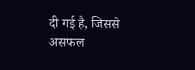दी गई है, जिससे असफल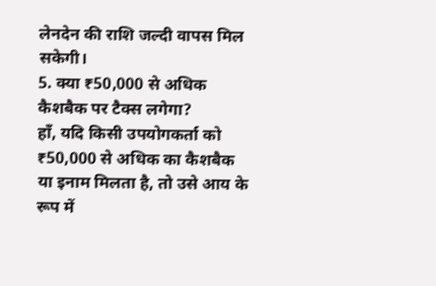लेनदेन की राशि जल्दी वापस मिल सकेगी।
5. क्या ₹50,000 से अधिक कैशबैक पर टैक्स लगेगा?
हाँ, यदि किसी उपयोगकर्ता को ₹50,000 से अधिक का कैशबैक या इनाम मिलता है, तो उसे आय के रूप में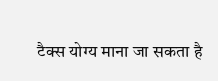टैक्स योग्य माना जा सकता है